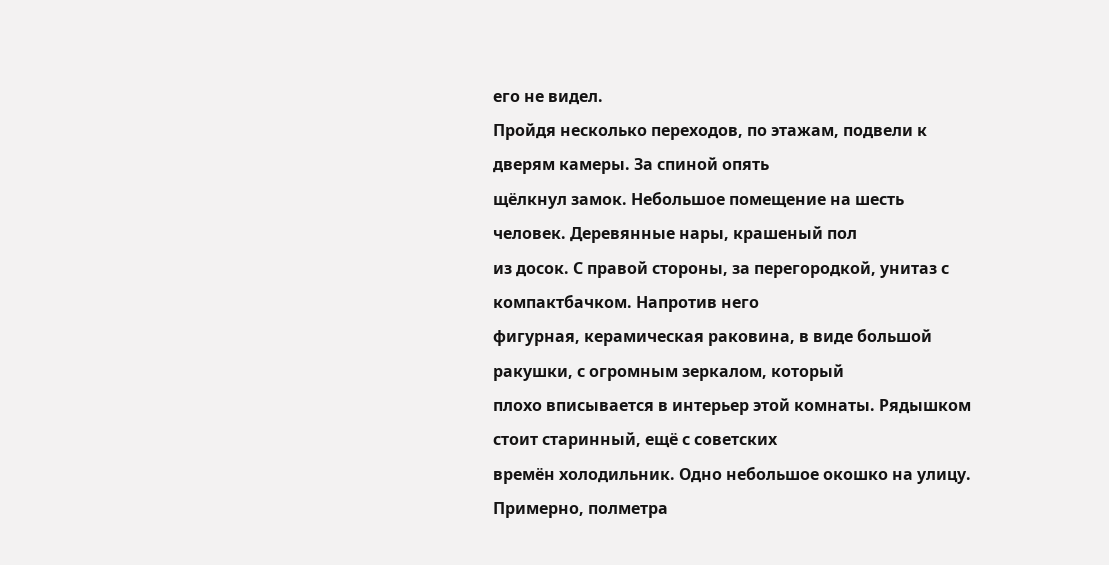его не видел.
Пройдя несколько переходов, по этажам, подвели к дверям камеры. За спиной опять
щёлкнул замок. Небольшое помещение на шесть человек. Деревянные нары, крашеный пол
из досок. С правой стороны, за перегородкой, унитаз с компактбачком. Напротив него
фигурная, керамическая раковина, в виде большой ракушки, с огромным зеркалом, который
плохо вписывается в интерьер этой комнаты. Рядышком стоит старинный, ещё с советских
времён холодильник. Одно небольшое окошко на улицу. Примерно, полметра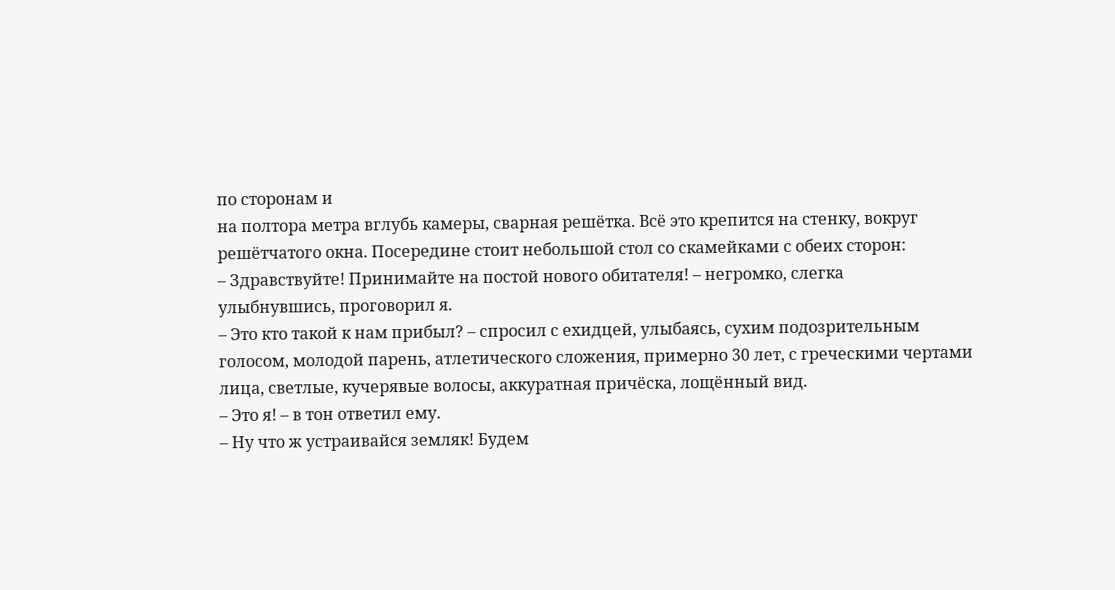по сторонам и
на полтора метра вглубь камеры, сварная решётка. Всё это крепится на стенку, вокруг
решётчатого окна. Посередине стоит небольшой стол со скамейками с обеих сторон:
– Здравствуйте! Принимайте на постой нового обитателя! – негромко, слегка
улыбнувшись, проговорил я.
– Это кто такой к нам прибыл? – спросил с ехидцей, улыбаясь, сухим подозрительным
голосом, молодой парень, атлетического сложения, примерно 30 лет, с греческими чертами
лица, светлые, кучерявые волосы, аккуратная причёска, лощённый вид.
– Это я! – в тон ответил ему.
– Ну что ж устраивайся земляк! Будем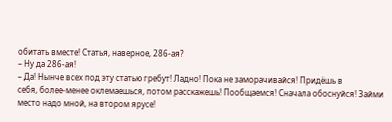обитать вместе! Статья, наверное, 286-ая?
– Ну да 286-ая!
– Да! Нынче всех под эту статью гребут! Ладно! Пока не заморачивайся! Придёшь в
себя, более-менее оклемаешься, потом расскажешь! Пообщаемся! Сначала обоснуйся! Займи
место надо мной, на втором ярусе!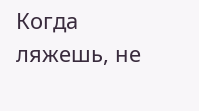Когда ляжешь, не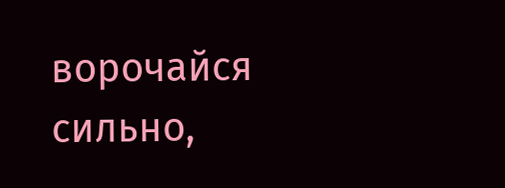ворочайся сильно,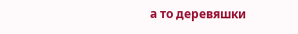а то деревяшки